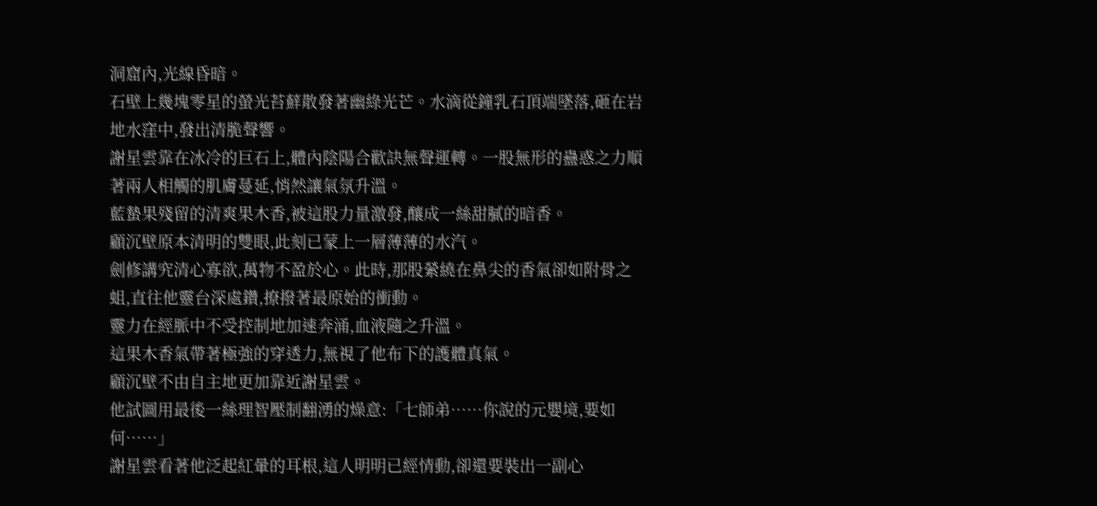洞窟內,光線昏暗。
石壁上幾塊零星的螢光苔蘚散發著幽綠光芒。水滴從鐘乳石頂端墜落,砸在岩地水窪中,發出清脆聲響。
謝星雲靠在冰冷的巨石上,體內陰陽合歡訣無聲運轉。一股無形的蠱惑之力順著兩人相觸的肌膚蔓延,悄然讓氣氛升溫。
藍蟄果殘留的清爽果木香,被這股力量激發,釀成一絲甜膩的暗香。
顧沉壁原本清明的雙眼,此刻已蒙上一層薄薄的水汽。
劍修講究清心寡欲,萬物不盈於心。此時,那股縈繞在鼻尖的香氣卻如附骨之蛆,直往他靈台深處鑽,撩撥著最原始的衝動。
靈力在經脈中不受控制地加速奔涌,血液隨之升溫。
這果木香氣帶著極強的穿透力,無視了他布下的護體真氣。
顧沉壁不由自主地更加靠近謝星雲。
他試圖用最後一絲理智壓制翻湧的燥意:「七師弟……你說的元嬰境,要如何……」
謝星雲看著他泛起紅暈的耳根,這人明明已經情動,卻還要裝出一副心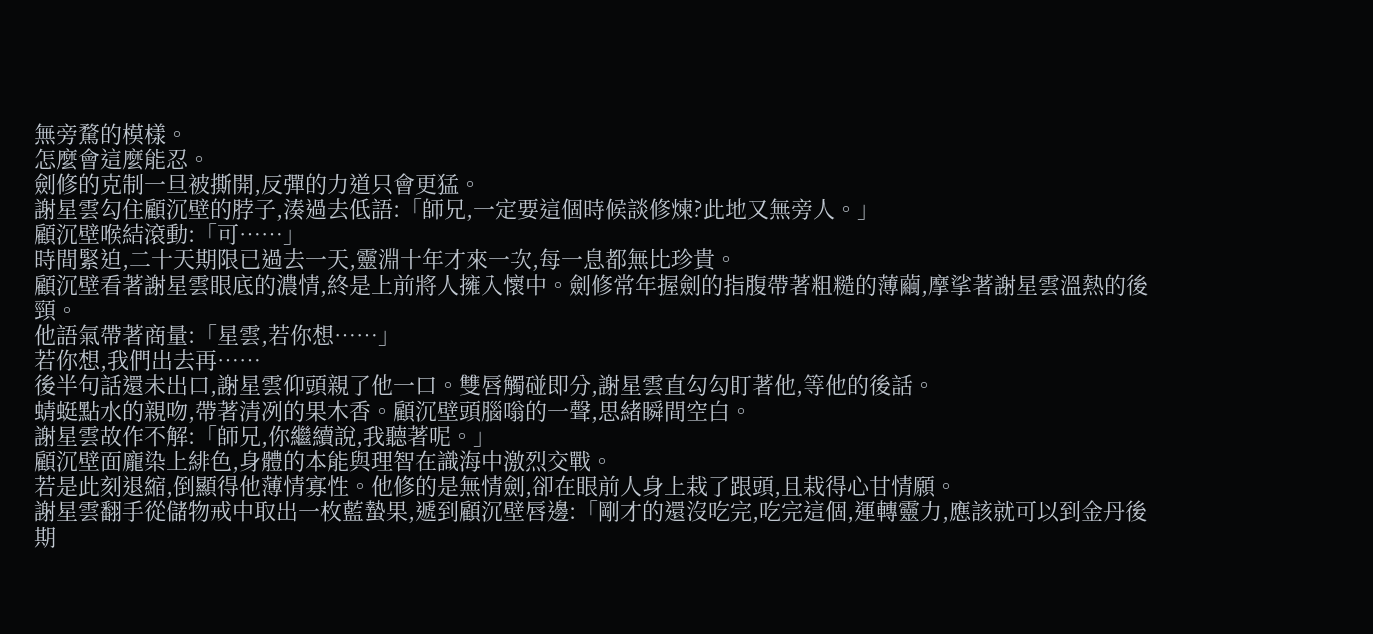無旁騖的模樣。
怎麼會這麼能忍。
劍修的克制一旦被撕開,反彈的力道只會更猛。
謝星雲勾住顧沉壁的脖子,湊過去低語:「師兄,一定要這個時候談修煉?此地又無旁人。」
顧沉壁喉結滾動:「可……」
時間緊迫,二十天期限已過去一天,靈淵十年才來一次,每一息都無比珍貴。
顧沉壁看著謝星雲眼底的濃情,終是上前將人擁入懷中。劍修常年握劍的指腹帶著粗糙的薄繭,摩挲著謝星雲溫熱的後頸。
他語氣帶著商量:「星雲,若你想……」
若你想,我們出去再……
後半句話還未出口,謝星雲仰頭親了他一口。雙唇觸碰即分,謝星雲直勾勾盯著他,等他的後話。
蜻蜓點水的親吻,帶著清冽的果木香。顧沉壁頭腦嗡的一聲,思緒瞬間空白。
謝星雲故作不解:「師兄,你繼續說,我聽著呢。」
顧沉壁面龐染上緋色,身體的本能與理智在識海中激烈交戰。
若是此刻退縮,倒顯得他薄情寡性。他修的是無情劍,卻在眼前人身上栽了跟頭,且栽得心甘情願。
謝星雲翻手從儲物戒中取出一枚藍蟄果,遞到顧沉壁唇邊:「剛才的還沒吃完,吃完這個,運轉靈力,應該就可以到金丹後期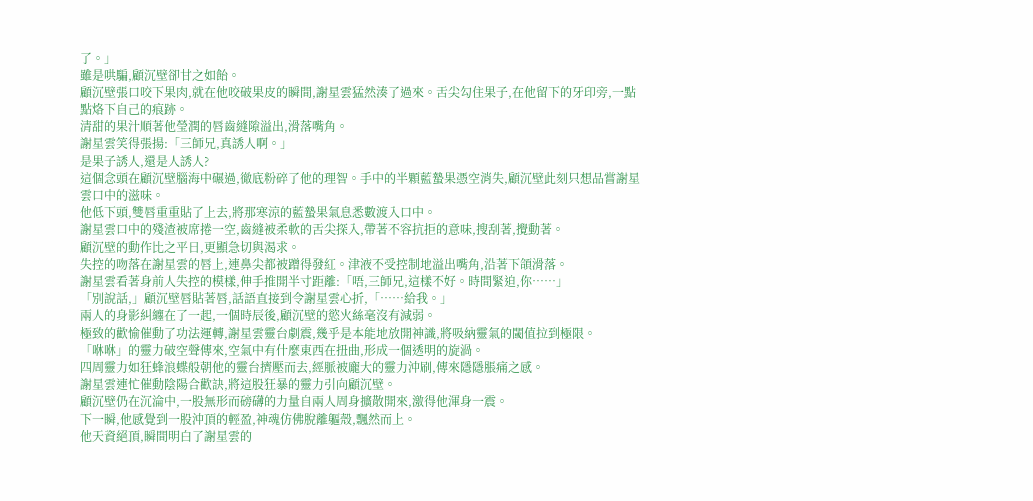了。」
雖是哄騙,顧沉壁卻甘之如飴。
顧沉壁張口咬下果肉,就在他咬破果皮的瞬間,謝星雲猛然湊了過來。舌尖勾住果子,在他留下的牙印旁,一點點烙下自己的痕跡。
清甜的果汁順著他瑩潤的唇齒縫隙溢出,滑落嘴角。
謝星雲笑得張揚:「三師兄,真誘人啊。」
是果子誘人,還是人誘人?
這個念頭在顧沉壁腦海中碾過,徹底粉碎了他的理智。手中的半顆藍蟄果憑空消失,顧沉壁此刻只想品嘗謝星雲口中的滋味。
他低下頭,雙唇重重貼了上去,將那寒涼的藍蟄果氣息悉數渡入口中。
謝星雲口中的殘渣被席捲一空,齒縫被柔軟的舌尖探入,帶著不容抗拒的意味,搜刮著,攪動著。
顧沉壁的動作比之平日,更顯急切與渴求。
失控的吻落在謝星雲的唇上,連鼻尖都被蹭得發紅。津液不受控制地溢出嘴角,沿著下頜滑落。
謝星雲看著身前人失控的模樣,伸手推開半寸距離:「唔,三師兄,這樣不好。時間緊迫,你……」
「別說話,」顧沉壁唇貼著唇,話語直接到令謝星雲心折,「……給我。」
兩人的身影糾纏在了一起,一個時辰後,顧沉壁的慾火絲毫沒有減弱。
極致的歡愉催動了功法運轉,謝星雲靈台劇震,幾乎是本能地放開神識,將吸納靈氣的閾值拉到極限。
「咻咻」的靈力破空聲傳來,空氣中有什麼東西在扭曲,形成一個透明的旋渦。
四周靈力如狂蜂浪蝶般朝他的靈台擠壓而去,經脈被龐大的靈力沖刷,傳來隱隱脹痛之感。
謝星雲連忙催動陰陽合歡訣,將這股狂暴的靈力引向顧沉壁。
顧沉壁仍在沉淪中,一股無形而磅礴的力量自兩人周身擴散開來,激得他渾身一震。
下一瞬,他感覺到一股沖頂的輕盈,神魂仿佛脫離軀殼,飄然而上。
他天資絕頂,瞬間明白了謝星雲的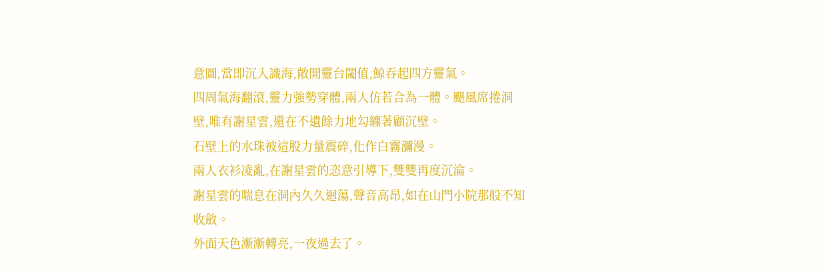意圖,當即沉入識海,敞開靈台閾值,鯨吞起四方靈氣。
四周氣海翻滾,靈力強勢穿體,兩人仿若合為一體。颶風席捲洞壁,唯有謝星雲,還在不遺餘力地勾纏著顧沉壁。
石壁上的水珠被這股力量震碎,化作白霧瀰漫。
兩人衣衫凌亂,在謝星雲的恣意引導下,雙雙再度沉淪。
謝星雲的喘息在洞內久久迴蕩,聲音高昂,如在山門小院那般不知收斂。
外面天色漸漸轉亮,一夜過去了。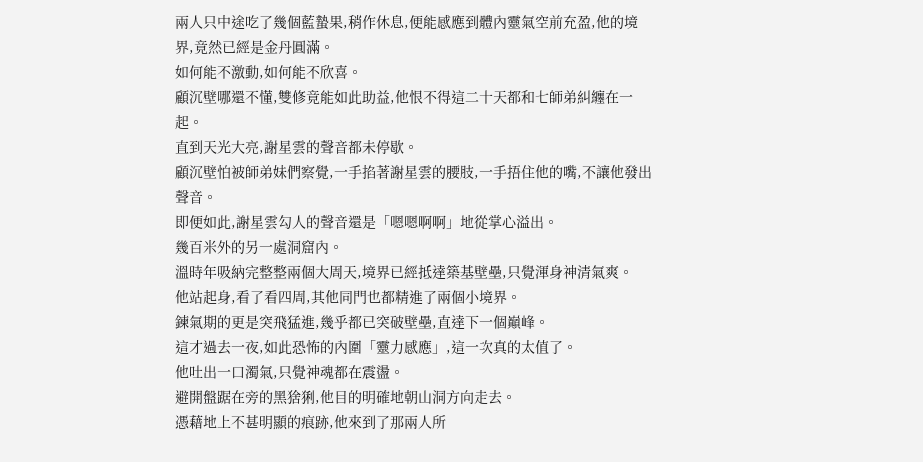兩人只中途吃了幾個藍蟄果,稍作休息,便能感應到體內靈氣空前充盈,他的境界,竟然已經是金丹圓滿。
如何能不激動,如何能不欣喜。
顧沉壁哪還不懂,雙修竟能如此助益,他恨不得這二十天都和七師弟糾纏在一起。
直到天光大亮,謝星雲的聲音都未停歇。
顧沉壁怕被師弟妹們察覺,一手掐著謝星雲的腰肢,一手捂住他的嘴,不讓他發出聲音。
即便如此,謝星雲勾人的聲音還是「嗯嗯啊啊」地從掌心溢出。
幾百米外的另一處洞窟內。
溫時年吸納完整整兩個大周天,境界已經抵達築基壁壘,只覺渾身神清氣爽。
他站起身,看了看四周,其他同門也都精進了兩個小境界。
鍊氣期的更是突飛猛進,幾乎都已突破壁壘,直達下一個巔峰。
這才過去一夜,如此恐怖的內圍「靈力感應」,這一次真的太值了。
他吐出一口濁氣,只覺神魂都在震盪。
避開盤踞在旁的黑猞猁,他目的明確地朝山洞方向走去。
憑藉地上不甚明顯的痕跡,他來到了那兩人所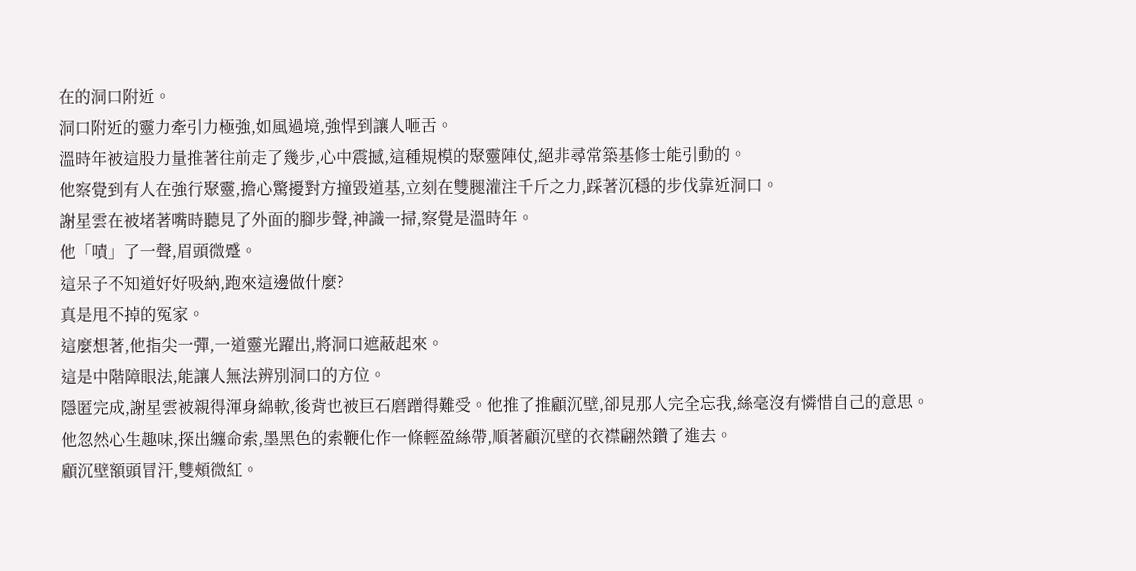在的洞口附近。
洞口附近的靈力牽引力極強,如風過境,強悍到讓人咂舌。
溫時年被這股力量推著往前走了幾步,心中震撼,這種規模的聚靈陣仗,絕非尋常築基修士能引動的。
他察覺到有人在強行聚靈,擔心驚擾對方撞毀道基,立刻在雙腿灌注千斤之力,踩著沉穩的步伐靠近洞口。
謝星雲在被堵著嘴時聽見了外面的腳步聲,神識一掃,察覺是溫時年。
他「嘖」了一聲,眉頭微蹙。
這呆子不知道好好吸納,跑來這邊做什麼?
真是甩不掉的冤家。
這麼想著,他指尖一彈,一道靈光躍出,將洞口遮蔽起來。
這是中階障眼法,能讓人無法辨別洞口的方位。
隱匿完成,謝星雲被親得渾身綿軟,後背也被巨石磨蹭得難受。他推了推顧沉壁,卻見那人完全忘我,絲毫沒有憐惜自己的意思。
他忽然心生趣味,探出纏命索,墨黑色的索鞭化作一條輕盈絲帶,順著顧沉壁的衣襟翩然鑽了進去。
顧沉壁額頭冒汗,雙頰微紅。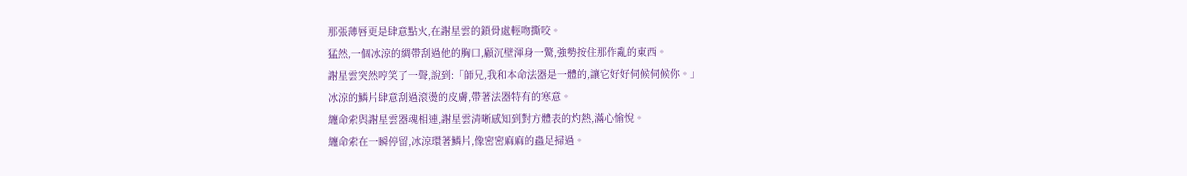那張薄唇更是肆意點火,在謝星雲的鎖骨處輕吻撕咬。
猛然,一個冰涼的綢帶刮過他的胸口,顧沉壁渾身一驚,強勢按住那作亂的東西。
謝星雲突然哼笑了一聲,說到:「師兄,我和本命法器是一體的,讓它好好伺候伺候你。」
冰涼的鱗片肆意刮過滾燙的皮膚,帶著法器特有的寒意。
纏命索與謝星雲器魂相連,謝星雲清晰感知到對方體表的灼熱,滿心愉悅。
纏命索在一瞬停留,冰涼環著鱗片,像密密麻麻的蟲足掃過。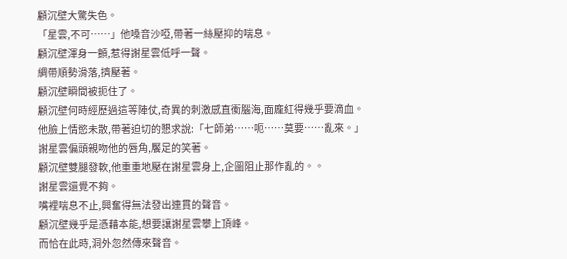顧沉壁大驚失色。
「星雲,不可……」他嗓音沙啞,帶著一絲壓抑的喘息。
顧沉壁渾身一顫,惹得謝星雲低呼一聲。
綢帶順勢滑落,擠壓著。
顧沉壁瞬間被扼住了。
顧沉壁何時經歷過這等陣仗,奇異的刺激感直衝腦海,面龐紅得幾乎要滴血。
他臉上情慾未散,帶著迫切的懇求說:「七師弟……呃……莫要……亂來。」
謝星雲偏頭親吻他的唇角,饜足的笑著。
顧沉壁雙腿發軟,他重重地壓在謝星雲身上,企圖阻止那作亂的。。
謝星雲還覺不夠。
嘴裡喘息不止,興奮得無法發出連貫的聲音。
顧沉壁幾乎是憑藉本能,想要讓謝星雲攀上頂峰。
而恰在此時,洞外忽然傳來聲音。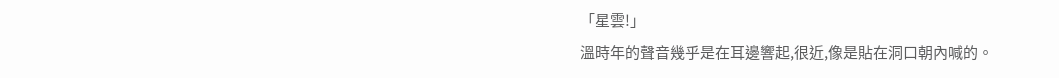「星雲!」
溫時年的聲音幾乎是在耳邊響起,很近,像是貼在洞口朝內喊的。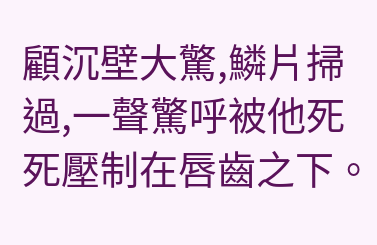顧沉壁大驚,鱗片掃過,一聲驚呼被他死死壓制在唇齒之下。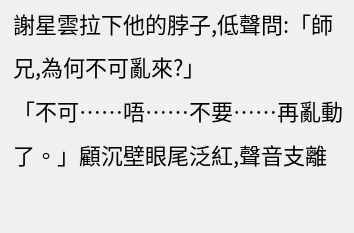謝星雲拉下他的脖子,低聲問:「師兄,為何不可亂來?」
「不可……唔……不要……再亂動了。」顧沉壁眼尾泛紅,聲音支離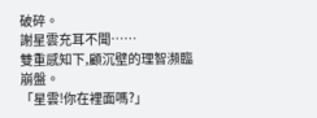破碎。
謝星雲充耳不聞……
雙重感知下,顧沉壁的理智瀕臨崩盤。
「星雲!你在裡面嗎?」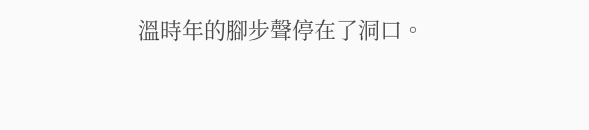溫時年的腳步聲停在了洞口。